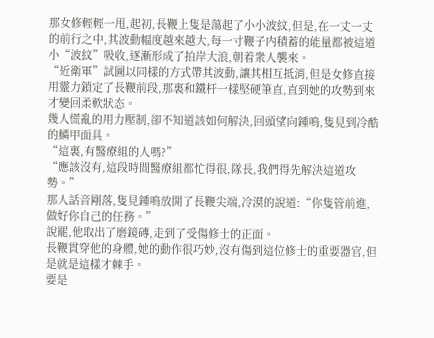那女修輕輕一甩,起初,長鞭上隻是蕩起了小小波紋,但是,在一丈一丈的前行之中,其波動幅度越來越大,每一寸鞭子内積蓄的能量都被這道小“波紋”吸收,逐漸形成了拍岸大浪,朝着衆人襲來。
“近衛軍”試圖以同樣的方式帶其波動,讓其相互抵消,但是女修直接用靈力鎖定了長鞭前段,那裏和鐵杆一樣堅硬筆直,直到她的攻勢到來才變回柔軟狀态。
幾人慌亂的用力壓制,卻不知道該如何解決,回頭望向鍾鳴,隻見到冷酷的鱗甲面具。
“這裏,有醫療組的人嗎?”
“應該沒有,這段時間醫療組都忙得很,隊長,我們得先解決這道攻勢。”
那人話音剛落,隻見鍾鳴放開了長鞭尖端,冷漠的說道:“你隻管前進,做好你自己的任務。”
說罷,他取出了磨鏡磚,走到了受傷修士的正面。
長鞭貫穿他的身體,她的動作很巧妙,沒有傷到這位修士的重要器官,但是就是這樣才棘手。
要是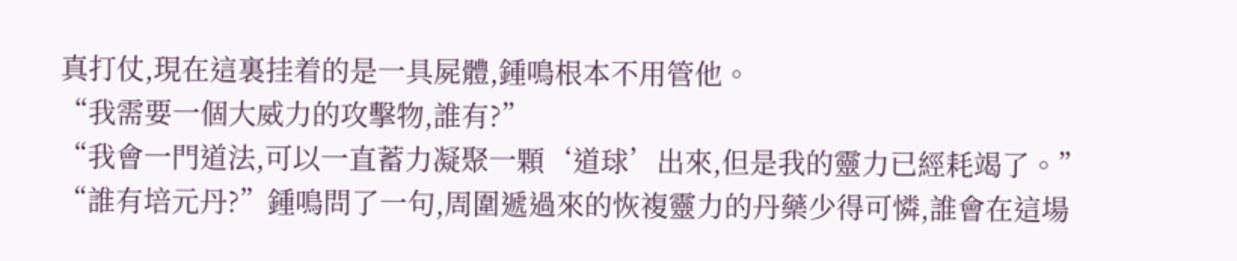真打仗,現在這裏挂着的是一具屍體,鍾鳴根本不用管他。
“我需要一個大威力的攻擊物,誰有?”
“我會一門道法,可以一直蓄力凝聚一顆‘道球’出來,但是我的靈力已經耗竭了。”
“誰有培元丹?”鍾鳴問了一句,周圍遞過來的恢複靈力的丹藥少得可憐,誰會在這場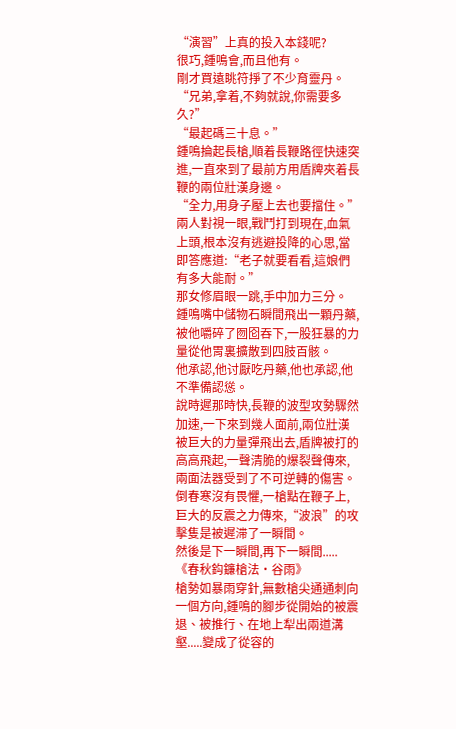“演習”上真的投入本錢呢?
很巧,鍾鳴會,而且他有。
剛才買遠眺符掙了不少育靈丹。
“兄弟,拿着,不夠就說,你需要多久?”
“最起碼三十息。”
鍾鳴掄起長槍,順着長鞭路徑快速突進,一直來到了最前方用盾牌夾着長鞭的兩位壯漢身邊。
“全力,用身子壓上去也要擋住。”
兩人對視一眼,戰鬥打到現在,血氣上頭,根本沒有逃避投降的心思,當即答應道:“老子就要看看,這娘們有多大能耐。”
那女修眉眼一跳,手中加力三分。
鍾鳴嘴中儲物石瞬間飛出一顆丹藥,被他嚼碎了囫囵吞下,一股狂暴的力量從他胃裏擴散到四肢百骸。
他承認,他讨厭吃丹藥,他也承認,他不準備認慫。
說時遲那時快,長鞭的波型攻勢驟然加速,一下來到幾人面前,兩位壯漢被巨大的力量彈飛出去,盾牌被打的高高飛起,一聲清脆的爆裂聲傳來,兩面法器受到了不可逆轉的傷害。
倒春寒沒有畏懼,一槍點在鞭子上,巨大的反震之力傳來,“波浪”的攻擊隻是被遲滞了一瞬間。
然後是下一瞬間,再下一瞬間.....
《春秋鈎鐮槍法·谷雨》
槍勢如暴雨穿針,無數槍尖通通刺向一個方向,鍾鳴的腳步從開始的被震退、被推行、在地上犁出兩道溝壑.....變成了從容的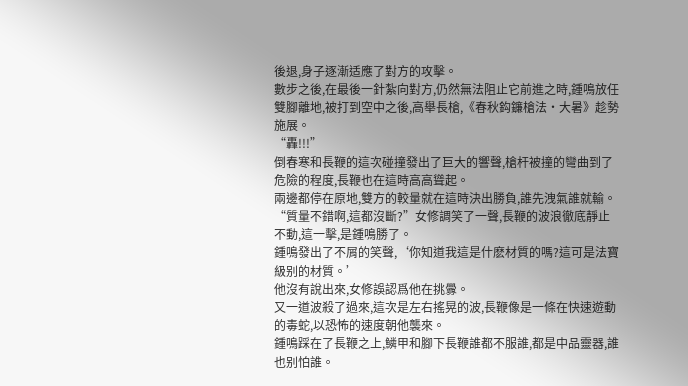後退,身子逐漸适應了對方的攻擊。
數步之後,在最後一針紮向對方,仍然無法阻止它前進之時,鍾鳴放任雙腳離地,被打到空中之後,高舉長槍,《春秋鈎鐮槍法·大暑》趁勢施展。
“轟!!!”
倒春寒和長鞭的這次碰撞發出了巨大的響聲,槍杆被撞的彎曲到了危險的程度,長鞭也在這時高高聳起。
兩邊都停在原地,雙方的較量就在這時決出勝負,誰先洩氣誰就輸。
“質量不錯啊,這都沒斷?”女修調笑了一聲,長鞭的波浪徹底靜止不動,這一擊,是鍾鳴勝了。
鍾鳴發出了不屑的笑聲,‘你知道我這是什麽材質的嗎?這可是法寶級别的材質。’
他沒有說出來,女修誤認爲他在挑釁。
又一道波殺了過來,這次是左右搖晃的波,長鞭像是一條在快速遊動的毒蛇,以恐怖的速度朝他襲來。
鍾鳴踩在了長鞭之上,鱗甲和腳下長鞭誰都不服誰,都是中品靈器,誰也别怕誰。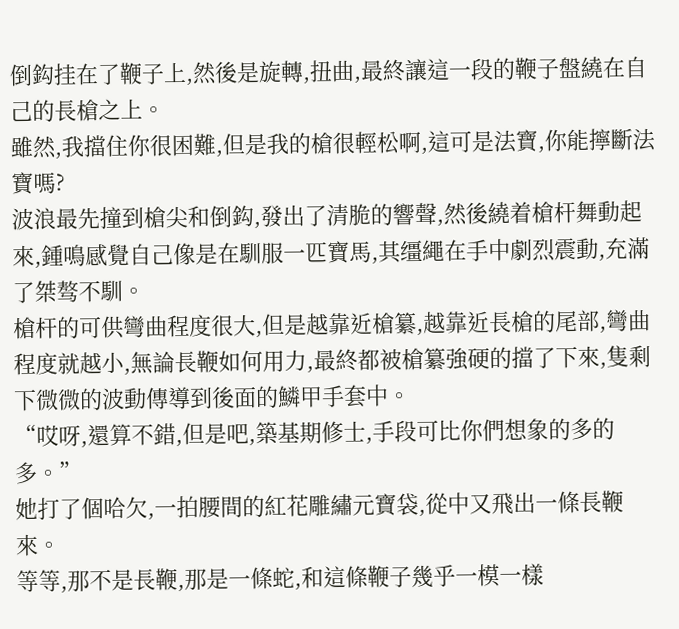倒鈎挂在了鞭子上,然後是旋轉,扭曲,最終讓這一段的鞭子盤繞在自己的長槍之上。
雖然,我擋住你很困難,但是我的槍很輕松啊,這可是法寶,你能擰斷法寶嗎?
波浪最先撞到槍尖和倒鈎,發出了清脆的響聲,然後繞着槍杆舞動起來,鍾鳴感覺自己像是在馴服一匹寶馬,其缰繩在手中劇烈震動,充滿了桀骜不馴。
槍杆的可供彎曲程度很大,但是越靠近槍纂,越靠近長槍的尾部,彎曲程度就越小,無論長鞭如何用力,最終都被槍纂強硬的擋了下來,隻剩下微微的波動傳導到後面的鱗甲手套中。
“哎呀,還算不錯,但是吧,築基期修士,手段可比你們想象的多的多。”
她打了個哈欠,一拍腰間的紅花雕繡元寶袋,從中又飛出一條長鞭來。
等等,那不是長鞭,那是一條蛇,和這條鞭子幾乎一模一樣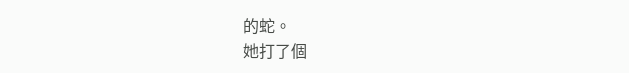的蛇。
她打了個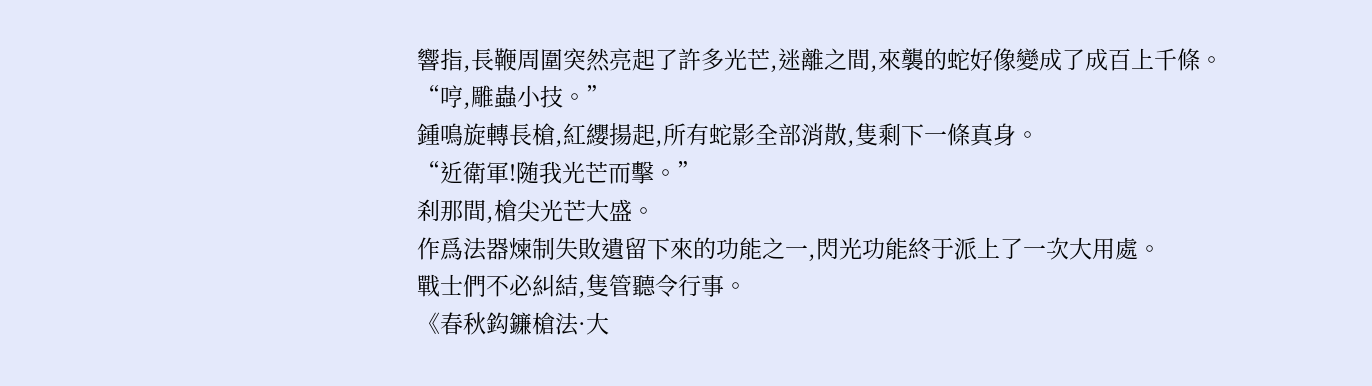響指,長鞭周圍突然亮起了許多光芒,迷離之間,來襲的蛇好像變成了成百上千條。
“哼,雕蟲小技。”
鍾鳴旋轉長槍,紅纓揚起,所有蛇影全部消散,隻剩下一條真身。
“近衛軍!随我光芒而擊。”
刹那間,槍尖光芒大盛。
作爲法器煉制失敗遺留下來的功能之一,閃光功能終于派上了一次大用處。
戰士們不必糾結,隻管聽令行事。
《春秋鈎鐮槍法·大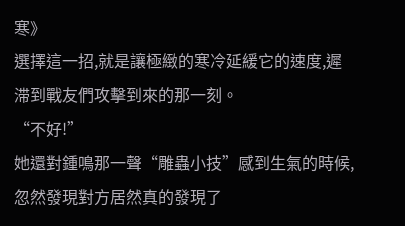寒》
選擇這一招,就是讓極緻的寒冷延緩它的速度,遲滞到戰友們攻擊到來的那一刻。
“不好!”
她還對鍾鳴那一聲“雕蟲小技”感到生氣的時候,忽然發現對方居然真的發現了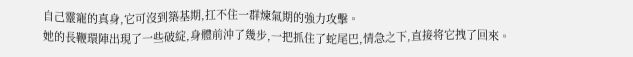自己靈寵的真身,它可沒到築基期,扛不住一群煉氣期的強力攻擊。
她的長鞭環陣出現了一些破綻,身體前沖了幾步,一把抓住了蛇尾巴,情急之下,直接将它拽了回來。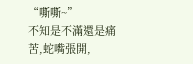“嘶嘶~”
不知是不滿還是痛苦,蛇嘴張開,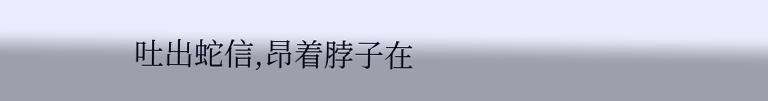吐出蛇信,昂着脖子在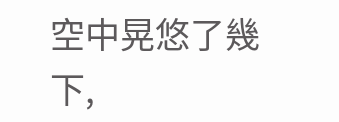空中晃悠了幾下,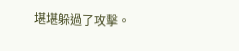堪堪躲過了攻擊。